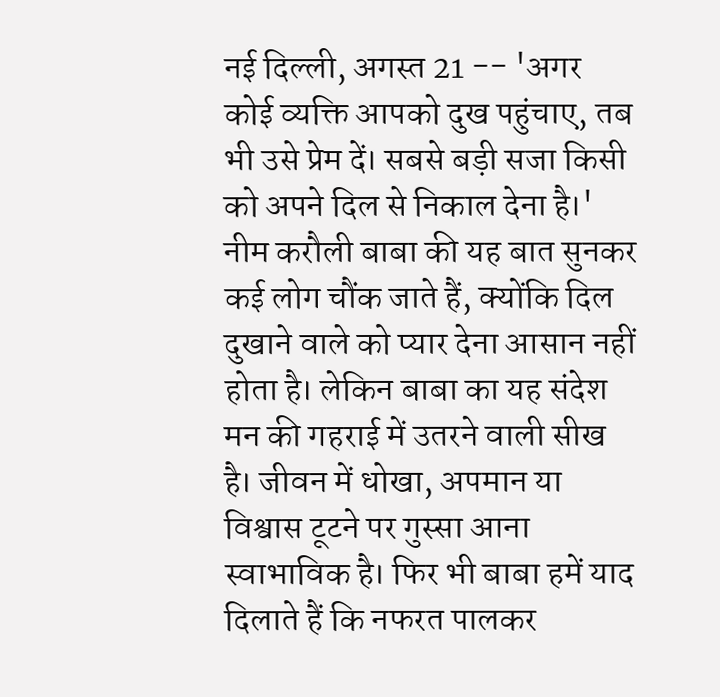नई दिल्ली, अगस्त 21 -- 'अगर कोई व्यक्ति आपको दुख पहुंचाए, तब भी उसे प्रेम दें। सबसे बड़ी सजा किसी को अपने दिल से निकाल देना है।' नीम करौली बाबा की यह बात सुनकर कई लोग चौंक जाते हैं, क्योंकि दिल दुखाने वाले को प्यार देना आसान नहीं होता है। लेकिन बाबा का यह संदेश मन की गहराई में उतरने वाली सीख है। जीवन में धोखा, अपमान या विश्वास टूटने पर गुस्सा आना स्वाभाविक है। फिर भी बाबा हमें याद दिलाते हैं कि नफरत पालकर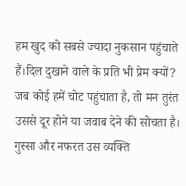हम खुद को सबसे ज्यादा नुकसान पहुंचाते हैं।दिल दुखाने वाले के प्रति भी प्रेम क्यों? जब कोई हमें चोट पहुंचाता है, तो मन तुरंत उससे दूर होने या जवाब देने की सोचता है। गुस्सा और नफरत उस व्यक्ति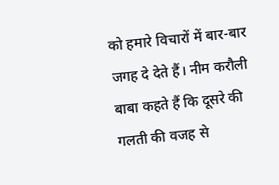को हमारे विचारों में बार-बार जगह दे देते हैं। नीम करौली बाबा कहते हैं कि दूसरे की गलती की वजह से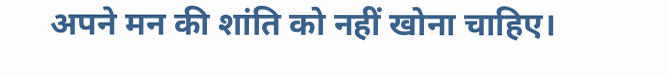अपने मन की शांति को नहीं खोना चाहिए।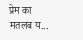प्रेम का मतलब य...